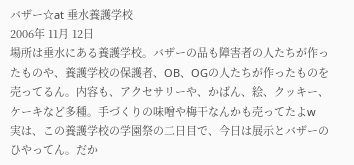バザー☆at 垂水養護学校
2006年 11月 12日
場所は垂水にある養護学校。バザーの品も障害者の人たちが作ったものや、養護学校の保護者、OB、OGの人たちが作ったものを売ってるん。内容も、アクセサリーや、かばん、絵、クッキー、ケーキなど多種。手づくりの味噌や梅干なんかも売ってたよw
実は、この養護学校の学園祭の二日目で、今日は展示とバザーのひやってん。だか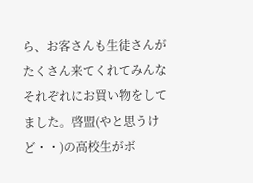ら、お客さんも生徒さんがたくさん来てくれてみんなそれぞれにお買い物をしてました。啓盟(やと思うけど・・)の高校生がボ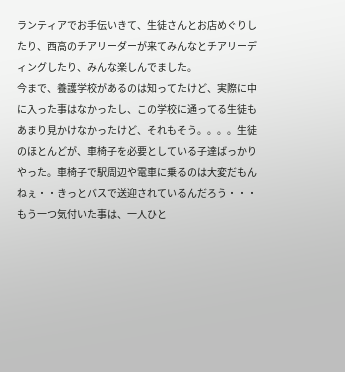ランティアでお手伝いきて、生徒さんとお店めぐりしたり、西高のチアリーダーが来てみんなとチアリーディングしたり、みんな楽しんでました。
今まで、養護学校があるのは知ってたけど、実際に中に入った事はなかったし、この学校に通ってる生徒もあまり見かけなかったけど、それもそう。。。。生徒のほとんどが、車椅子を必要としている子達ばっかりやった。車椅子で駅周辺や電車に乗るのは大変だもんねぇ・・きっとバスで送迎されているんだろう・・・もう一つ気付いた事は、一人ひと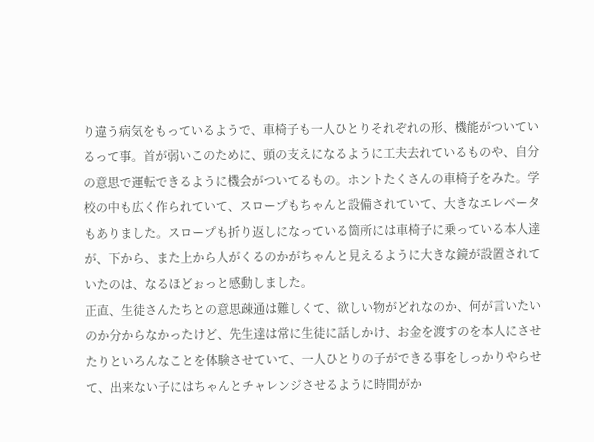り違う病気をもっているようで、車椅子も一人ひとりそれぞれの形、機能がついているって事。首が弱いこのために、頭の支えになるように工夫去れているものや、自分の意思で運転できるように機会がついてるもの。ホントたくさんの車椅子をみた。学校の中も広く作られていて、スロープもちゃんと設備されていて、大きなエレベータもありました。スロープも折り返しになっている箇所には車椅子に乗っている本人達が、下から、また上から人がくるのかがちゃんと見えるように大きな鏡が設置されていたのは、なるほどぉっと感動しました。
正直、生徒さんたちとの意思疎通は難しくて、欲しい物がどれなのか、何が言いたいのか分からなかったけど、先生達は常に生徒に話しかけ、お金を渡すのを本人にさせたりといろんなことを体験させていて、一人ひとりの子ができる事をしっかりやらせて、出来ない子にはちゃんとチャレンジさせるように時間がか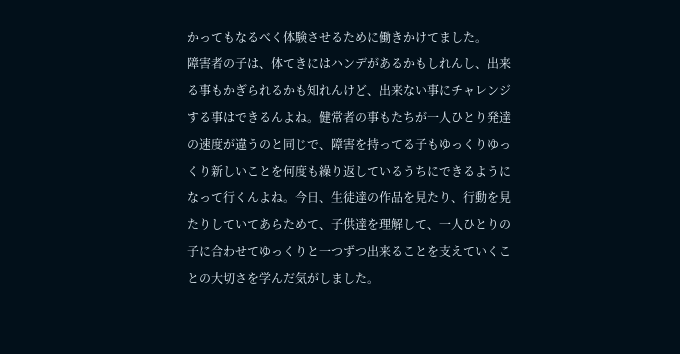かってもなるべく体験させるために働きかけてました。
障害者の子は、体てきにはハンデがあるかもしれんし、出来る事もかぎられるかも知れんけど、出来ない事にチャレンジする事はできるんよね。健常者の事もたちが一人ひとり発達の速度が違うのと同じで、障害を持ってる子もゆっくりゆっくり新しいことを何度も繰り返しているうちにできるようになって行くんよね。今日、生徒達の作品を見たり、行動を見たりしていてあらためて、子供達を理解して、一人ひとりの子に合わせてゆっくりと一つずつ出来ることを支えていくことの大切さを学んだ気がしました。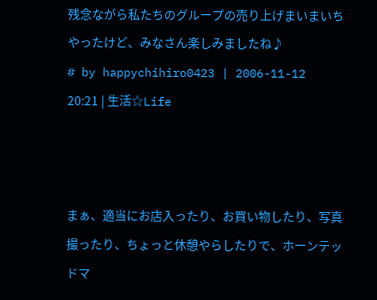残念ながら私たちのグループの売り上げまいまいちやったけど、みなさん楽しみましたね♪
# by happychihiro0423 | 2006-11-12 20:21 | 生活☆Life



まぁ、適当にお店入ったり、お買い物したり、写真撮ったり、ちょっと休憩やらしたりで、ホーンテッドマ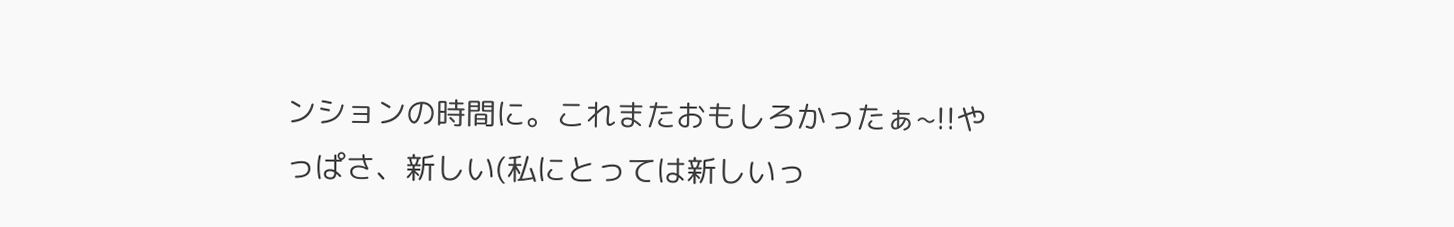ンションの時間に。これまたおもしろかったぁ~!!やっぱさ、新しい(私にとっては新しいっ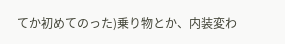てか初めてのった)乗り物とか、内装変わ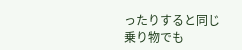ったりすると同じ乗り物でも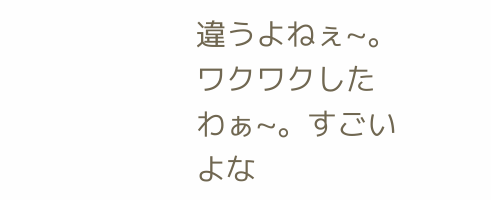違うよねぇ~。ワクワクしたわぁ~。すごいよな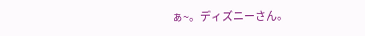ぁ~。ディズニーさん。